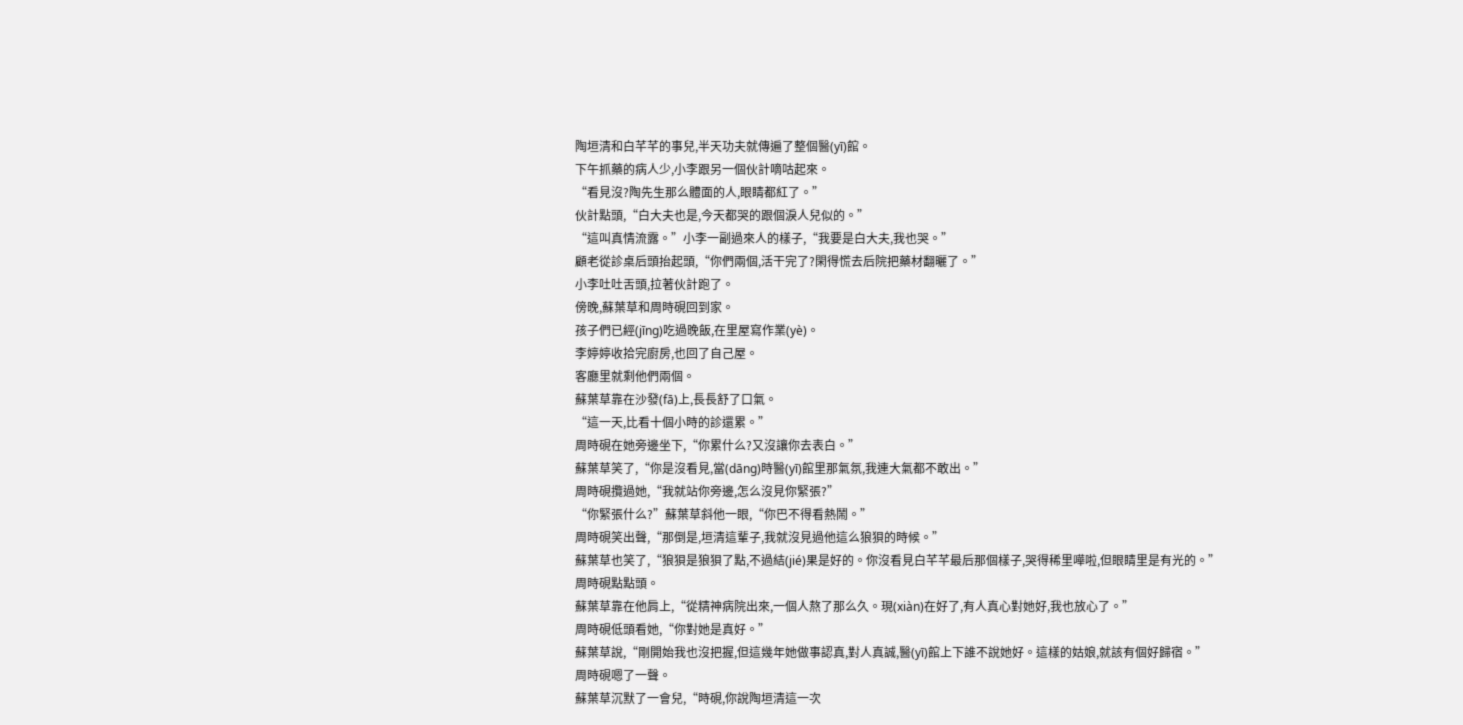陶垣清和白芊芊的事兒,半天功夫就傳遍了整個醫(yī)館。
下午抓藥的病人少,小李跟另一個伙計嘀咕起來。
“看見沒?陶先生那么體面的人,眼睛都紅了。”
伙計點頭,“白大夫也是,今天都哭的跟個淚人兒似的。”
“這叫真情流露。”小李一副過來人的樣子,“我要是白大夫,我也哭。”
顧老從診桌后頭抬起頭,“你們兩個,活干完了?閑得慌去后院把藥材翻曬了。”
小李吐吐舌頭,拉著伙計跑了。
傍晚,蘇葉草和周時硯回到家。
孩子們已經(jīng)吃過晚飯,在里屋寫作業(yè)。
李婷婷收拾完廚房,也回了自己屋。
客廳里就剩他們兩個。
蘇葉草靠在沙發(fā)上,長長舒了口氣。
“這一天,比看十個小時的診還累。”
周時硯在她旁邊坐下,“你累什么?又沒讓你去表白。”
蘇葉草笑了,“你是沒看見,當(dāng)時醫(yī)館里那氣氛,我連大氣都不敢出。”
周時硯攬過她,“我就站你旁邊,怎么沒見你緊張?”
“你緊張什么?”蘇葉草斜他一眼,“你巴不得看熱鬧。”
周時硯笑出聲,“那倒是,垣清這輩子,我就沒見過他這么狼狽的時候。”
蘇葉草也笑了,“狼狽是狼狽了點,不過結(jié)果是好的。你沒看見白芊芊最后那個樣子,哭得稀里嘩啦,但眼睛里是有光的。”
周時硯點點頭。
蘇葉草靠在他肩上,“從精神病院出來,一個人熬了那么久。現(xiàn)在好了,有人真心對她好,我也放心了。”
周時硯低頭看她,“你對她是真好。”
蘇葉草說,“剛開始我也沒把握,但這幾年她做事認真,對人真誠,醫(yī)館上下誰不說她好。這樣的姑娘,就該有個好歸宿。”
周時硯嗯了一聲。
蘇葉草沉默了一會兒,“時硯,你說陶垣清這一次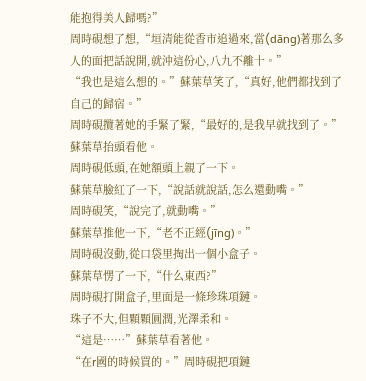能抱得美人歸嗎?”
周時硯想了想,“垣清能從香市追過來,當(dāng)著那么多人的面把話說開,就沖這份心,八九不離十。”
“我也是這么想的。”蘇葉草笑了,“真好,他們都找到了自己的歸宿。”
周時硯攬著她的手緊了緊,“最好的,是我早就找到了。”
蘇葉草抬頭看他。
周時硯低頭,在她額頭上親了一下。
蘇葉草臉紅了一下,“說話就說話,怎么還動嘴。”
周時硯笑,“說完了,就動嘴。”
蘇葉草推他一下,“老不正經(jīng)。”
周時硯沒動,從口袋里掏出一個小盒子。
蘇葉草愣了一下,“什么東西?”
周時硯打開盒子,里面是一條珍珠項鏈。
珠子不大,但顆顆圓潤,光澤柔和。
“這是……”蘇葉草看著他。
“在r國的時候買的。”周時硯把項鏈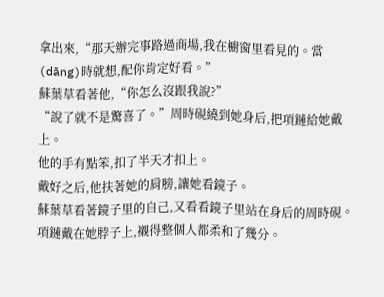拿出來,“那天辦完事路過商場,我在櫥窗里看見的。當(dāng)時就想,配你肯定好看。”
蘇葉草看著他,“你怎么沒跟我說?”
“說了就不是驚喜了。”周時硯繞到她身后,把項鏈給她戴上。
他的手有點笨,扣了半天才扣上。
戴好之后,他扶著她的肩膀,讓她看鏡子。
蘇葉草看著鏡子里的自己,又看看鏡子里站在身后的周時硯。
項鏈戴在她脖子上,襯得整個人都柔和了幾分。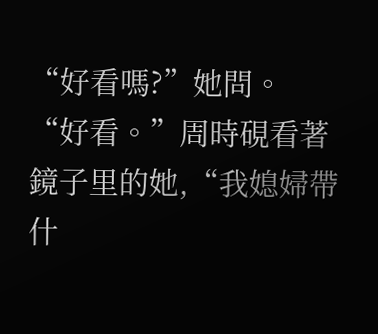“好看嗎?”她問。
“好看。”周時硯看著鏡子里的她,“我媳婦帶什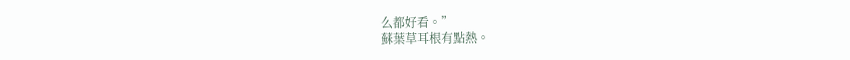么都好看。”
蘇葉草耳根有點熱。